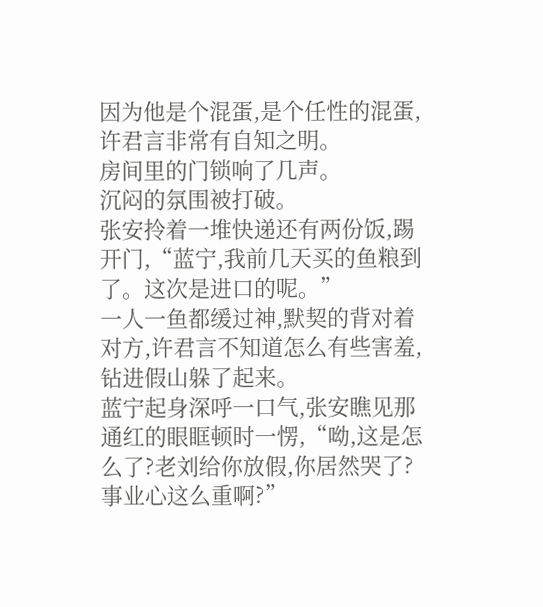因为他是个混蛋,是个任性的混蛋,许君言非常有自知之明。
房间里的门锁响了几声。
沉闷的氛围被打破。
张安拎着一堆快递还有两份饭,踢开门,“蓝宁,我前几天买的鱼粮到了。这次是进口的呢。”
一人一鱼都缓过神,默契的背对着对方,许君言不知道怎么有些害羞,钻进假山躲了起来。
蓝宁起身深呼一口气,张安瞧见那通红的眼眶顿时一愣,“呦,这是怎么了?老刘给你放假,你居然哭了?事业心这么重啊?”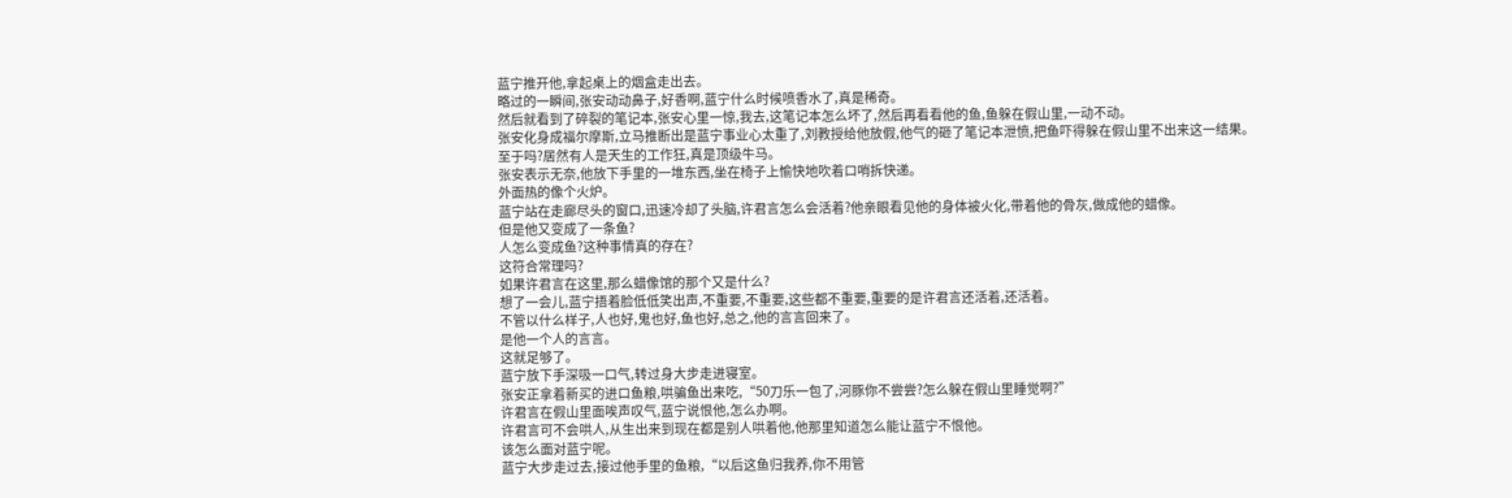蓝宁推开他,拿起桌上的烟盒走出去。
略过的一瞬间,张安动动鼻子,好香啊,蓝宁什么时候喷香水了,真是稀奇。
然后就看到了碎裂的笔记本,张安心里一惊,我去,这笔记本怎么坏了,然后再看看他的鱼,鱼躲在假山里,一动不动。
张安化身成福尔摩斯,立马推断出是蓝宁事业心太重了,刘教授给他放假,他气的砸了笔记本泄愤,把鱼吓得躲在假山里不出来这一结果。
至于吗?居然有人是天生的工作狂,真是顶级牛马。
张安表示无奈,他放下手里的一堆东西,坐在椅子上愉快地吹着口哨拆快递。
外面热的像个火炉。
蓝宁站在走廊尽头的窗口,迅速冷却了头脑,许君言怎么会活着?他亲眼看见他的身体被火化,带着他的骨灰,做成他的蜡像。
但是他又变成了一条鱼?
人怎么变成鱼?这种事情真的存在?
这符合常理吗?
如果许君言在这里,那么蜡像馆的那个又是什么?
想了一会儿,蓝宁捂着脸低低笑出声,不重要,不重要,这些都不重要,重要的是许君言还活着,还活着。
不管以什么样子,人也好,鬼也好,鱼也好,总之,他的言言回来了。
是他一个人的言言。
这就足够了。
蓝宁放下手深吸一口气,转过身大步走进寝室。
张安正拿着新买的进口鱼粮,哄骗鱼出来吃,“50刀乐一包了,河豚你不尝尝?怎么躲在假山里睡觉啊?”
许君言在假山里面唉声叹气,蓝宁说恨他,怎么办啊。
许君言可不会哄人,从生出来到现在都是别人哄着他,他那里知道怎么能让蓝宁不恨他。
该怎么面对蓝宁呢。
蓝宁大步走过去,接过他手里的鱼粮,“以后这鱼归我养,你不用管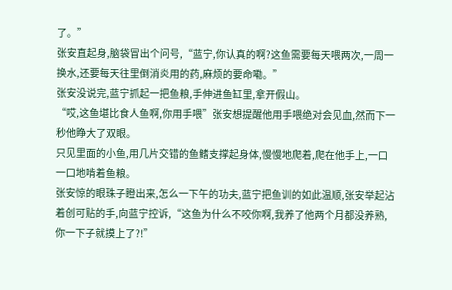了。”
张安直起身,脑袋冒出个问号,“蓝宁,你认真的啊?这鱼需要每天喂两次,一周一换水,还要每天往里倒消炎用的药,麻烦的要命嘞。”
张安没说完,蓝宁抓起一把鱼粮,手伸进鱼缸里,拿开假山。
“哎,这鱼堪比食人鱼啊,你用手喂”张安想提醒他用手喂绝对会见血,然而下一秒他睁大了双眼。
只见里面的小鱼,用几片交错的鱼鳍支撑起身体,慢慢地爬着,爬在他手上,一口一口地啃着鱼粮。
张安惊的眼珠子瞪出来,怎么一下午的功夫,蓝宁把鱼训的如此温顺,张安举起沾着创可贴的手,向蓝宁控诉,“这鱼为什么不咬你啊,我养了他两个月都没养熟,你一下子就摸上了?!”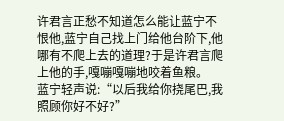许君言正愁不知道怎么能让蓝宁不恨他,蓝宁自己找上门给他台阶下,他哪有不爬上去的道理?于是许君言爬上他的手,嘎嘣嘎嘣地咬着鱼粮。
蓝宁轻声说:“以后我给你挠尾巴,我照顾你好不好?”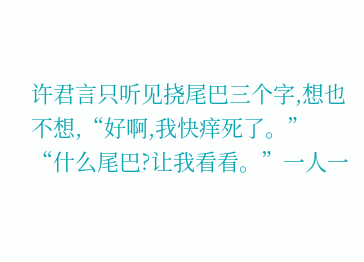许君言只听见挠尾巴三个字,想也不想,“好啊,我快痒死了。”
“什么尾巴?让我看看。”一人一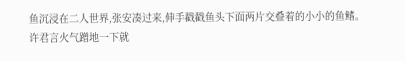鱼沉浸在二人世界,张安凑过来,伸手戳戳鱼头下面两片交叠着的小小的鱼鳍。
许君言火气蹭地一下就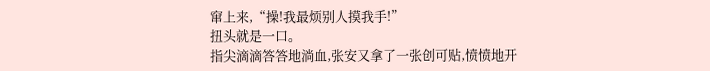窜上来,“操!我最烦别人摸我手!”
扭头就是一口。
指尖滴滴答答地淌血,张安又拿了一张创可贴,愤愤地开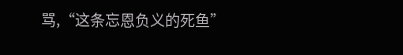骂,“这条忘恩负义的死鱼”